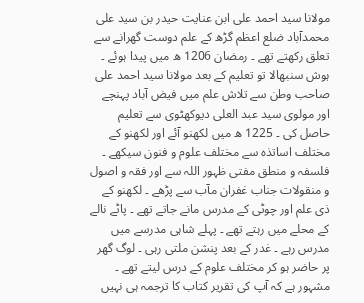مولانا سید احمد علی ابن عنایت حیدر بن سید علی محمدآباد ضلع اعظم گڑھ کے علم دوست گھرانے سے تعلق رکھتے تھے ۔ رمضان 1206 ھ میں پیدا ہوئے ۔ ہوش سنبھالا تو تعلیم کے بعد مولانا سید احمد علی صاحب وطن سے تلاش علم میں فیض آباد پہنچے اور مولوی سید عبد العلی دیوکھٹوی سے تعلیم حاصل کی ۔ 1225 ھ میں لکھنو آئے اور لکھنو کے مختلف اساتذہ سے مختلف علوم و فنون سیکھے ۔ فلسفہ و منطق مفتی ظہور اللہ سے اور فقہ و اصول و منقولات جناب غفران مآب سے پڑھے ۔ لکھنو کے ذی علم اور چوٹی کے مدرس مانے جاتے تھے ۔ پاٹے نالے کے محلے میں رہتے تھے ۔ پہلے شاہی مدرسے میں مدرس رہے ۔ غدر کے بعد پنشن ملتی رہی ۔ لوگ گھر پر حاضر ہو کر مختلف علوم کے درس لیتے تھے ۔ مشہور ہے کہ آپ کی تقریر کتاب کا ترجمہ ہی نہیں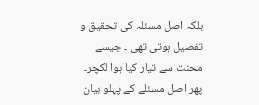بلکہ اصل مسئلہ کی تحقیق و تفصیل ہوتی تھی ۔ جیسے محنت سے تیار کیا ہوا لکچر۔ پھر اصل مسئلے کے پہلو بیان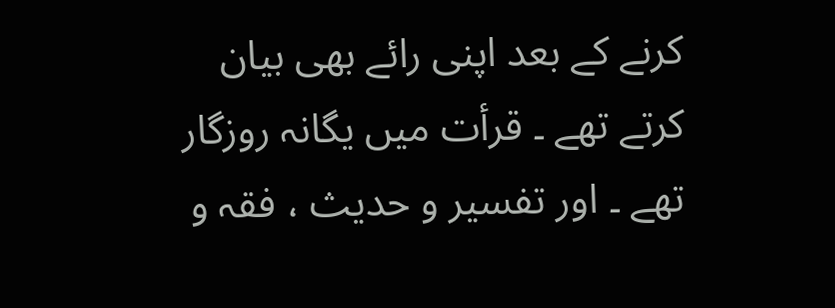کرنے کے بعد اپنی رائے بھی بیان کرتے تھے ۔ قرأت میں یگانہ روزگار تھے ۔ اور تفسیر و حدیث ، فقہ و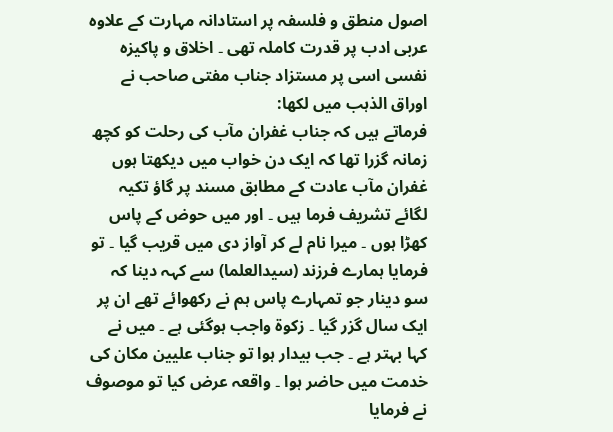اصول منطق و فلسفہ پر استادانہ مہارت کے علاوہ عربی ادب پر قدرت کاملہ تھی ۔ اخلاق و پاکیزہ نفسی اسی پر مستزاد جناب مفتی صاحب نے اوراق الذہب میں لکھا:
فرماتے ہیں کہ جناب غفران مآب کی رحلت کو کچھ زمانہ گزرا تھا کہ ایک دن خواب میں دیکھتا ہوں غفران مآب عادت کے مطابق مسند پر گاؤ تکیہ لگائے تشریف فرما ہیں ۔ اور میں حوض کے پاس کھڑا ہوں ۔ میرا نام لے کر آواز دی میں قریب گیا ۔ تو فرمایا ہمارے فرزند (سیدالعلما) سے کہہ دینا کہ سو دینار جو تمہارے پاس ہم نے رکھوائے تھے ان پر ایک سال گزر گیا ۔ زکوۃ واجب ہوگئی ہے ۔ میں نے کہا بہتر ہے ۔ جب بیدار ہوا تو جناب علیین مکان کی خدمت میں حاضر ہوا ۔ واقعہ عرض کیا تو موصوف نے فرمایا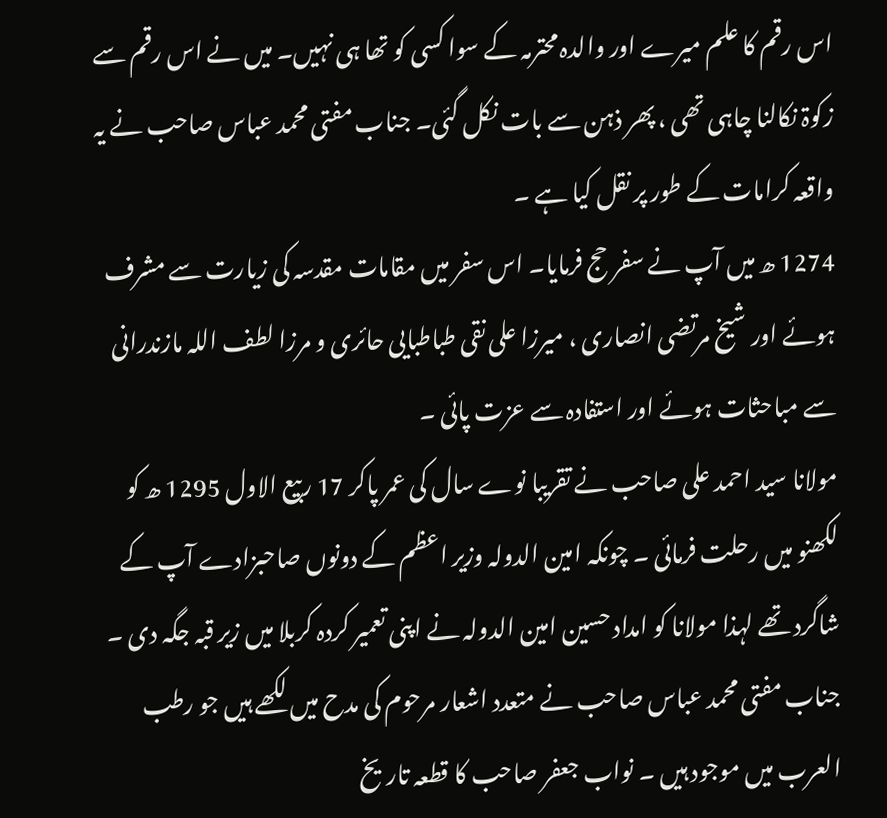اس رقم کا علم میرے اور والدہ محترمہ کے سوا کسی کو تھا ہی نہیں۔ میں نے اس رقم سے زکوۃ نکالنا چاہی تھی ، پھر ذہن سے بات نکل گئی۔ جناب مفتی محمد عباس صاحب نے یہ واقعہ کرامات کے طور پر نقل کیا ہے ۔
1274 ھ میں آپ نے سفر حج فرمایا۔ اس سفر میں مقامات مقدسہ کی زیارت سے مشرف ہوئے اور شیخ مرتضی انصاری ، میرزا علی نقی طباطبایی حائری و مرزا لطف اللہ مازندرانی سے مباحثات ہوئے اور استفادہ سے عزت پائی ۔
مولانا سید احمد علی صاحب نے تقریبا نوے سال کی عمر پاکر 17 ربیع الاول 1295 ھ کو لکھنو میں رحلت فرمائی ۔ چونکہ امین الدولہ وزیر اعظم کے دونوں صاحبزادے آپ کے شاگرد تھے لہذا مولانا کو امداد حسین امین الدولہ نے اپنی تعمیر کردہ کربلا میں زیر قبہ جگہ دی ۔
جناب مفتی محمد عباس صاحب نے متعدد اشعار مرحوم کی مدح میں لکھے ہیں جو رطب العرب میں موجود ہیں ۔ نواب جعفر صاحب کا قطعہ تاریخ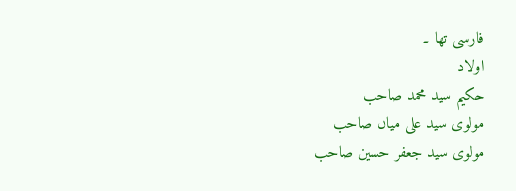فارسی تھا ۔
اولاد
حکیم سید محمد صاحب
مولوی سید علی میاں صاحب
مولوی سید جعفر حسین صاحب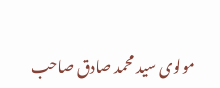مولوی سید محمد صادق صاحب